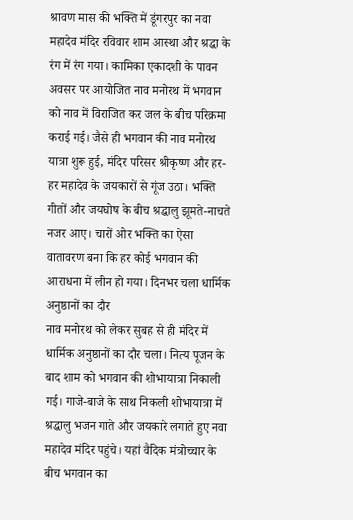श्रावण मास की भक्ति में डूंगरपुर का नवा महादेव मंदिर रविवार शाम आस्था और श्रद्धा के रंग में रंग गया। कामिका एकादशी के पावन अवसर पर आयोजित नाव मनोरथ में भगवान को नाव में विराजित कर जल के बीच परिक्रमा कराई गई। जैसे ही भगवान की नाव मनोरथ यात्रा शुरू हुई, मंदिर परिसर श्रीकृष्ण और हर-हर महादेव के जयकारों से गूंज उठा। भक्ति गीतों और जयघोष के बीच श्रद्धालु झूमते-नाचते नजर आए। चारों ओर भक्ति का ऐसा वातावरण बना कि हर कोई भगवान की आराधना में लीन हो गया। दिनभर चला धार्मिक अनुष्ठानों का दौर
नाव मनोरथ को लेकर सुबह से ही मंदिर में धार्मिक अनुष्ठानों का दौर चला। नित्य पूजन के बाद शाम को भगवान की शोभायात्रा निकाली गई। गाजे-बाजे के साथ निकली शोभायात्रा में श्रद्धालु भजन गाते और जयकारे लगाते हुए नवा महादेव मंदिर पहुंचे। यहां वैदिक मंत्रोच्चार के बीच भगवान का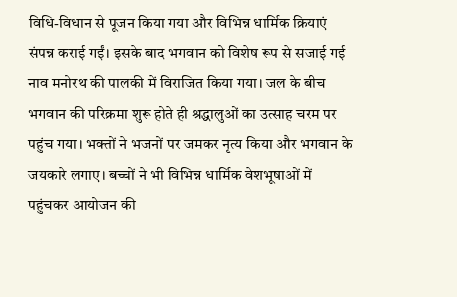विधि-विधान से पूजन किया गया और विभिन्न धार्मिक क्रियाएं संपन्न कराई गईं। इसके बाद भगवान को विशेष रूप से सजाई गई नाव मनोरथ की पालकी में विराजित किया गया। जल के बीच भगवान की परिक्रमा शुरू होते ही श्रद्धालुओं का उत्साह चरम पर पहुंच गया। भक्तों ने भजनों पर जमकर नृत्य किया और भगवान के जयकारे लगाए। बच्चों ने भी विभिन्न धार्मिक वेशभूषाओं में पहुंचकर आयोजन की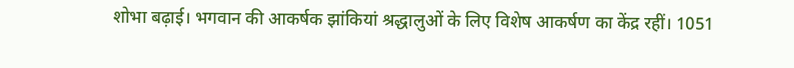शोभा बढ़ाई। भगवान की आकर्षक झांकियां श्रद्धालुओं के लिए विशेष आकर्षण का केंद्र रहीं। 1051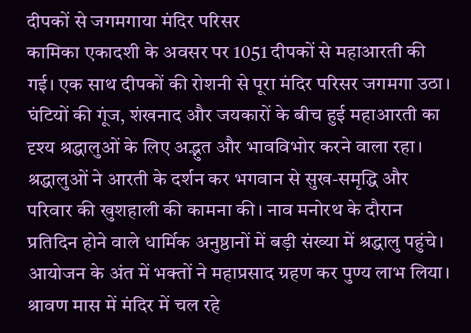दीपकों से जगमगाया मंदिर परिसर
कामिका एकादशी के अवसर पर 1051 दीपकों से महाआरती की गई। एक साथ दीपकों की रोशनी से पूरा मंदिर परिसर जगमगा उठा। घंटियों की गूंज, शंखनाद और जयकारों के बीच हुई महाआरती का दृश्य श्रद्धालुओं के लिए अद्भुत और भावविभोर करने वाला रहा। श्रद्धालुओं ने आरती के दर्शन कर भगवान से सुख-समृद्धि और परिवार की खुशहाली की कामना की। नाव मनोरथ के दौरान प्रतिदिन होने वाले धार्मिक अनुष्ठानों में बड़ी संख्या में श्रद्धालु पहुंचे। आयोजन के अंत में भक्तों ने महाप्रसाद ग्रहण कर पुण्य लाभ लिया। श्रावण मास में मंदिर में चल रहे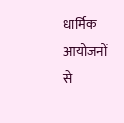धार्मिक आयोजनों से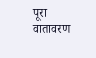पूरा वातावरण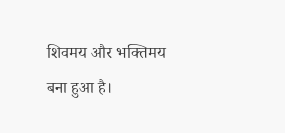शिवमय और भक्तिमय बना हुआ है।